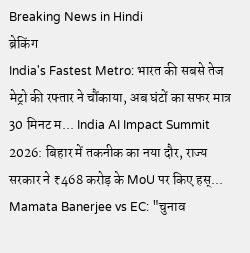Breaking News in Hindi
ब्रेकिंग
India's Fastest Metro: भारत की सबसे तेज मेट्रो की रफ्तार ने चौंकाया, अब घंटों का सफर मात्र 30 मिनट म... India AI Impact Summit 2026: बिहार में तकनीक का नया दौर, राज्य सरकार ने ₹468 करोड़ के MoU पर किए हस्... Mamata Banerjee vs EC: "चुनाव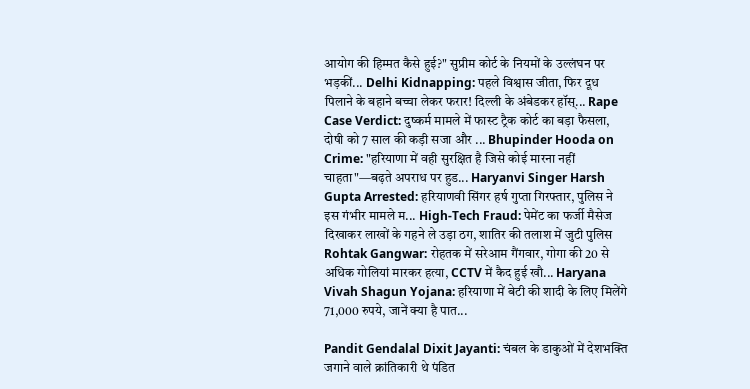आयोग की हिम्मत कैसे हुई?" सुप्रीम कोर्ट के नियमों के उल्लंघन पर भड़कीं... Delhi Kidnapping: पहले विश्वास जीता, फिर दूध पिलाने के बहाने बच्चा लेकर फरार! दिल्ली के अंबेडकर हॉस्... Rape Case Verdict: दुष्कर्म मामले में फास्ट ट्रैक कोर्ट का बड़ा फैसला, दोषी को 7 साल की कड़ी सजा और ... Bhupinder Hooda on Crime: "हरियाणा में वही सुरक्षित है जिसे कोई मारना नहीं चाहता"—बढ़ते अपराध पर हुड... Haryanvi Singer Harsh Gupta Arrested: हरियाणवी सिंगर हर्ष गुप्ता गिरफ्तार, पुलिस ने इस गंभीर मामले म... High-Tech Fraud: पेमेंट का फर्जी मैसेज दिखाकर लाखों के गहने ले उड़ा ठग, शातिर की तलाश में जुटी पुलिस Rohtak Gangwar: रोहतक में सरेआम गैंगवार, गोगा की 20 से अधिक गोलियां मारकर हत्या, CCTV में कैद हुई खौ... Haryana Vivah Shagun Yojana: हरियाणा में बेटी की शादी के लिए मिलेंगे 71,000 रुपये, जानें क्या है पात...

Pandit Gendalal Dixit Jayanti: चंबल के डाकुओं में देशभक्ति जगाने वाले क्रांतिकारी थे पंडित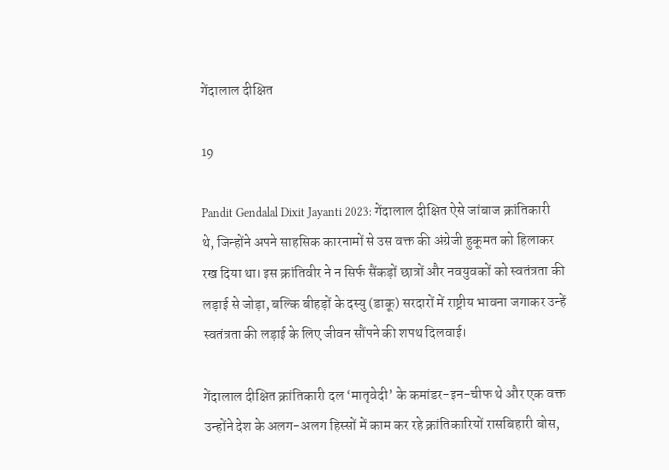गेंदालाल दीक्षित

19

Pandit Gendalal Dixit Jayanti 2023: गेंदालाल दीक्षित ऐसे जांबाज क्रांतिकारी थे, जिन्होंने अपने साहसिक कारनामों से उस वक्त की अंग्रेजी हुकूमत को हिलाकर रख दिया था। इस क्रांतिवीर ने न सिर्फ सैंकड़ों छात्रों और नवयुवकों को स्वतंत्रता की लड़ाई से जोड़ा, बल्कि बीहड़ों के दस्यु (डाकू) सरदारों में राष्ट्रीय भावना जगाकर उन्हें स्वतंत्रता की लड़ाई के लिए जीवन सौंपने की शपथ दिलवाई।

गेंदालाल दीक्षित क्रांतिकारी दल ‘मातृवेदी’ के कमांडर-इन-चीफ थे और एक वक्त उन्होंने देश के अलग-अलग हिस्सों में काम कर रहे क्रांतिकारियों रासबिहारी बोस,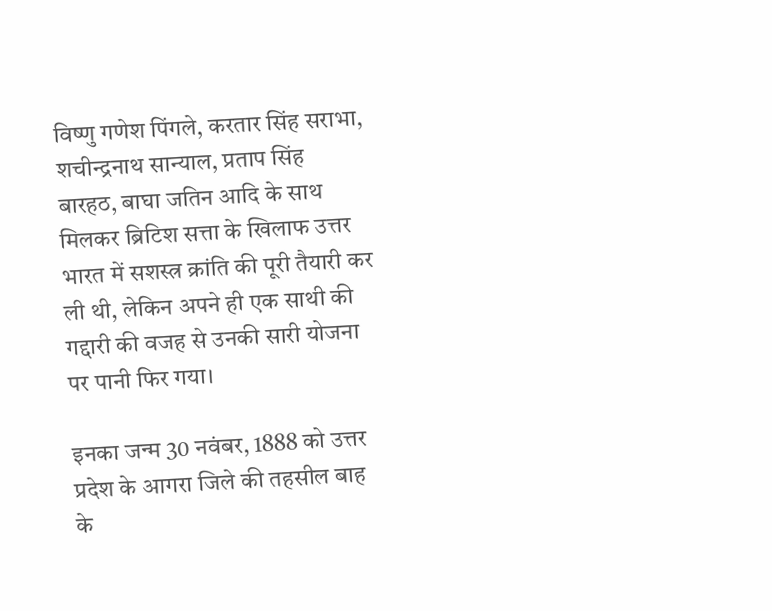विष्णु गणेश पिंगले, करतार सिंह सराभा, शचीन्द्रनाथ सान्याल, प्रताप सिंह बारहठ, बाघा जतिन आदि के साथ मिलकर ब्रिटिश सत्ता के खिलाफ उत्तर भारत में सशस्त्र क्रांति की पूरी तैयारी कर ली थी, लेकिन अपने ही एक साथी की गद्दारी की वजह से उनकी सारी योजना पर पानी फिर गया।

इनका जन्म 30 नवंबर, 1888 को उत्तर प्रदेश के आगरा जिले की तहसील बाह के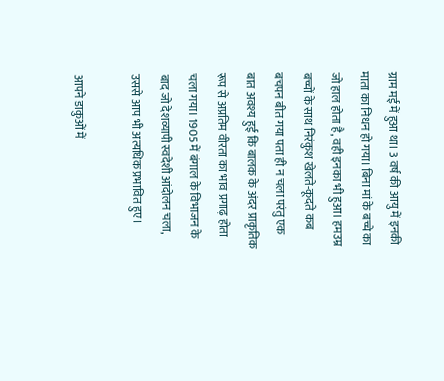ग्राम मई में हुआ था। 3 वर्ष की आयु में इनकी माता का निधन हो गया। बिना मां के बच्चे का जो हाल होता है, वही इनका भी हुआ। हमउम्र बच्चों के साथ निरंकुश खेलते-कूदते कब बचपन बीत गया पता ही न चला परंतु एक बात अवश्य हुई कि बालक के अंदर प्राकृतिक रूप से अप्रतिम वीरता का भाव प्रगाढ़ होता चला गया। 1905 में बंगाल के विभाजन के बाद जो देशव्यापी स्वदेशी आंदोलन चला, उससे आप भी अत्यधिक प्रभावित हुए।

आपने डाकुओं में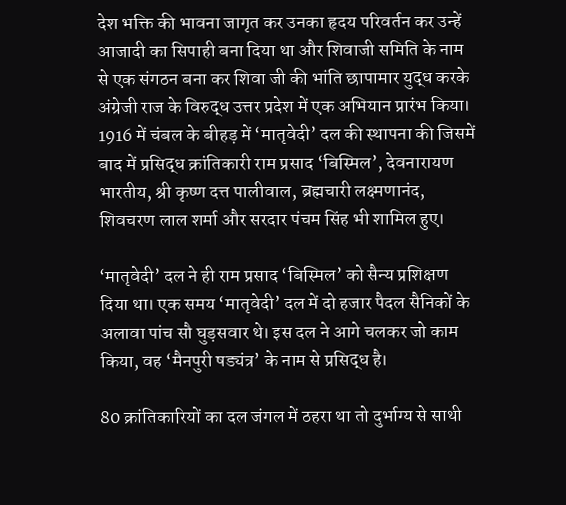देश भक्ति की भावना जागृत कर उनका हृदय परिवर्तन कर उन्हें आजादी का सिपाही बना दिया था और शिवाजी समिति के नाम से एक संगठन बना कर शिवा जी की भांति छापामार युद्ध करके अंग्रेजी राज के विरुद्ध उत्तर प्रदेश में एक अभियान प्रारंभ किया। 1916 में चंबल के बीहड़ में ‘मातृवेदी’ दल की स्थापना की जिसमें बाद में प्रसिद्ध क्रांतिकारी राम प्रसाद ‘बिस्मिल’, देवनारायण भारतीय, श्री कृष्ण दत्त पालीवाल, ब्रह्मचारी लक्ष्मणानंद, शिवचरण लाल शर्मा और सरदार पंचम सिंह भी शामिल हुए।

‘मातृवेदी’ दल ने ही राम प्रसाद ‘बिस्मिल’ को सैन्य प्रशिक्षण दिया था। एक समय ‘मातृवेदी’ दल में दो हजार पैदल सैनिकों के अलावा पांच सौ घुड़सवार थे। इस दल ने आगे चलकर जो काम किया, वह ‘मैनपुरी षड्यंत्र’ के नाम से प्रसिद्ध है।

80 क्रांतिकारियों का दल जंगल में ठहरा था तो दुर्भाग्य से साथी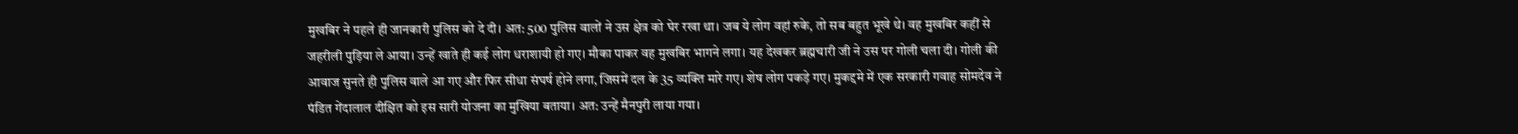मुखबिर ने पहले ही जानकारी पुलिस को दे दी। अत: 500 पुलिस वालों ने उस क्षेत्र को घेर रखा था। जब ये लोग वहां रुके, तो सब बहुत भूखे थे। वह मुखबिर कहीं से जहरीली पुड़िया ले आया। उन्हें खाते ही कई लोग धराशायी हो गए। मौका पाकर वह मुखबिर भागने लगा। यह देखकर ब्रह्मचारी जी ने उस पर गोली चला दी। गोली की आवाज सुनते ही पुलिस वाले आ गए और फिर सीधा संघर्ष होने लगा, जिसमें दल के 35 व्यक्ति मारे गए। शेष लोग पकड़े गए। मुकद्दमे में एक सरकारी गवाह सोमदेव ने पंडित गेंदालाल दीक्षित को इस सारी योजना का मुखिया बताया। अत: उन्हें मैनपुरी लाया गया।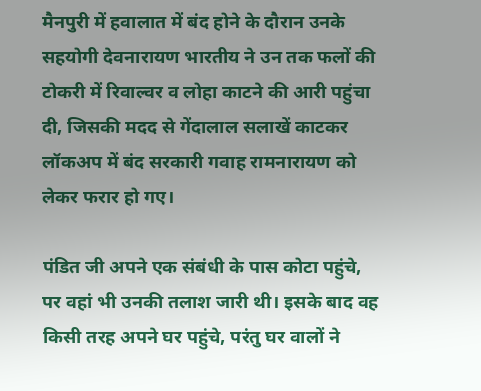मैनपुरी में हवालात में बंद होने के दौरान उनके सहयोगी देवनारायण भारतीय ने उन तक फलों की टोकरी में रिवाल्वर व लोहा काटने की आरी पहुंचा दी, जिसकी मदद से गेंदालाल सलाखें काटकर लॉकअप में बंद सरकारी गवाह रामनारायण को लेकर फरार हो गए।

पंडित जी अपने एक संबंधी के पास कोटा पहुंचे, पर वहां भी उनकी तलाश जारी थी। इसके बाद वह किसी तरह अपने घर पहुंचे, परंतु घर वालों ने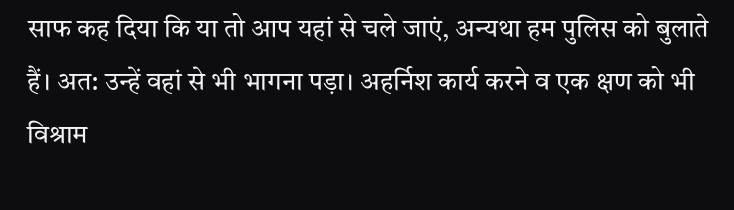साफ कह दिया कि या तो आप यहां से चले जाएं, अन्यथा हम पुलिस को बुलाते हैं। अत: उन्हें वहां से भी भागना पड़ा। अहर्निश कार्य करने व एक क्षण को भी विश्राम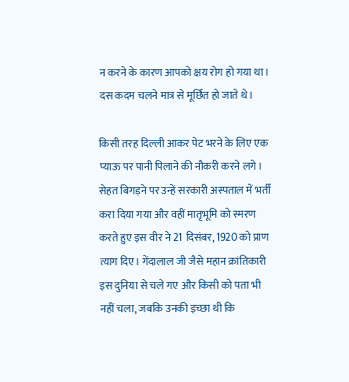न करने के कारण आपको क्षय रोग हो गया था। दस कदम चलने मात्र से मूर्छित हो जाते थे।

किसी तरह दिल्ली आकर पेट भरने के लिए एक प्याऊ पर पानी पिलाने की नौकरी करने लगे। सेहत बिगड़ने पर उन्हें सरकारी अस्पताल में भर्ती करा दिया गया और वहीं मातृभूमि को स्मरण करते हुए इस वीर ने 21 दिसंबर, 1920 को प्राण त्याग दिए। गेंदालाल जी जैसे महान क्रांतिकारी इस दुनिया से चले गए और किसी को पता भी नहीं चला, जबकि उनकी इच्छा थी कि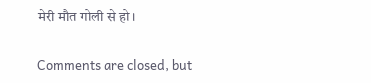मेरी मौत गोली से हो।

Comments are closed, but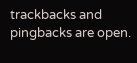trackbacks and pingbacks are open.